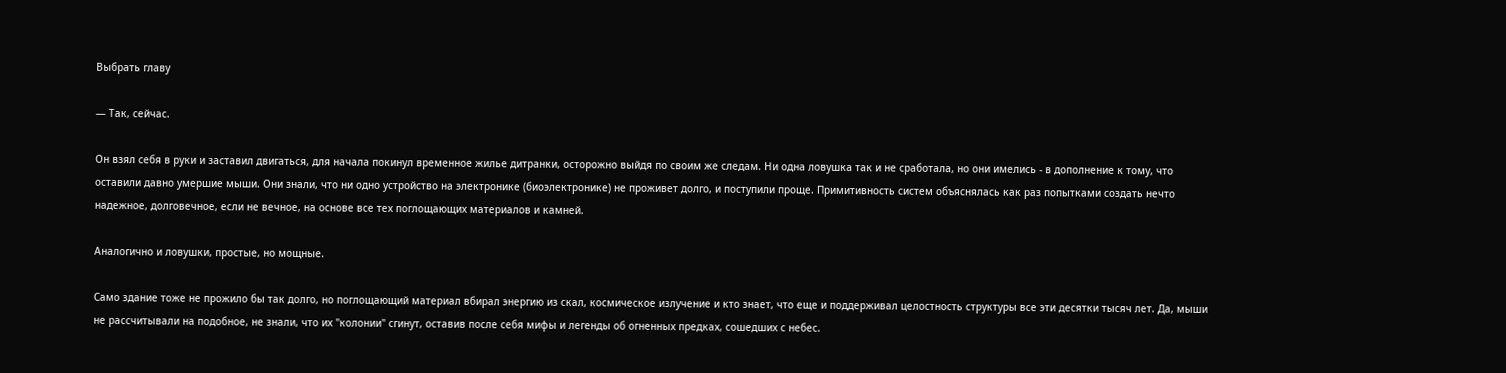Выбрать главу

— Так, сейчас.

Он взял себя в руки и заставил двигаться, для начала покинул временное жилье дитранки, осторожно выйдя по своим же следам. Ни одна ловушка так и не сработала, но они имелись - в дополнение к тому, что оставили давно умершие мыши. Они знали, что ни одно устройство на электронике (биоэлектронике) не проживет долго, и поступили проще. Примитивность систем объяснялась как раз попытками создать нечто надежное, долговечное, если не вечное, на основе все тех поглощающих материалов и камней.

Аналогично и ловушки, простые, но мощные.

Само здание тоже не прожило бы так долго, но поглощающий материал вбирал энергию из скал, космическое излучение и кто знает, что еще и поддерживал целостность структуры все эти десятки тысяч лет. Да, мыши не рассчитывали на подобное, не знали, что их "колонии" сгинут, оставив после себя мифы и легенды об огненных предках, сошедших с небес.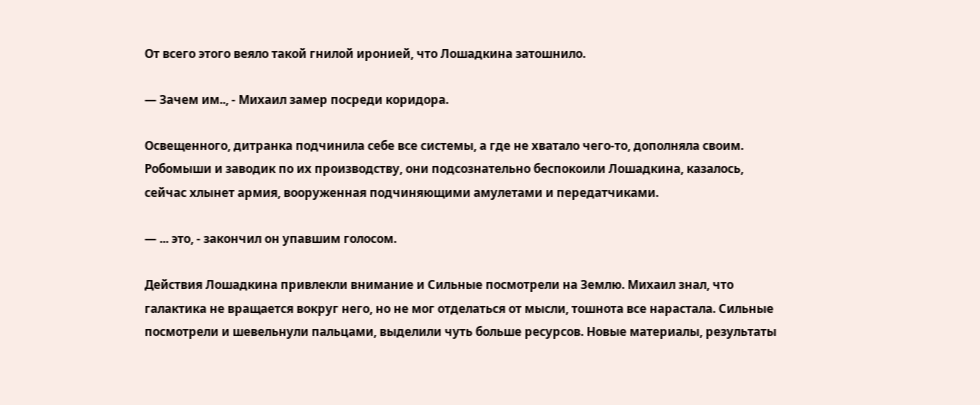От всего этого веяло такой гнилой иронией, что Лошадкина затошнило.

— Зачем им.., - Михаил замер посреди коридора.

Освещенного, дитранка подчинила себе все системы, а где не хватало чего-то, дополняла своим. Робомыши и заводик по их производству, они подсознательно беспокоили Лошадкина, казалось, сейчас хлынет армия, вооруженная подчиняющими амулетами и передатчиками.

— ... это, - закончил он упавшим голосом.

Действия Лошадкина привлекли внимание и Сильные посмотрели на Землю. Михаил знал, что галактика не вращается вокруг него, но не мог отделаться от мысли, тошнота все нарастала. Сильные посмотрели и шевельнули пальцами, выделили чуть больше ресурсов. Новые материалы, результаты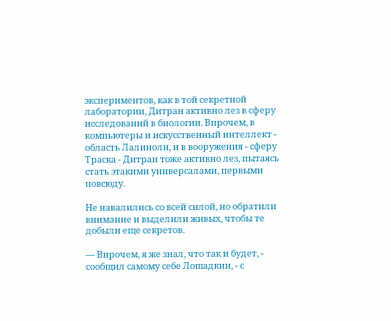экспериментов, как в той секретной лаборатории, Дитран активно лез в сферу исследований в биологии. Впрочем, в компьютеры и искусственный интеллект - область Лалиноли, и в вооружения - сферу Траска - Дитран тоже активно лез, пытаясь стать этакими универсалами, первыми повсюду.

Не навалились со всей силой, но обратили внимание и выделили живых, чтобы те добыли еще секретов.

— Впрочем, я же знал, что так и будет, - сообщил самому себе Лошадкин, - с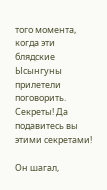того момента, когда эти блядские Ысынгуны прилетели поговорить. Секреты! Да подавитесь вы этими секретами!

Он шагал,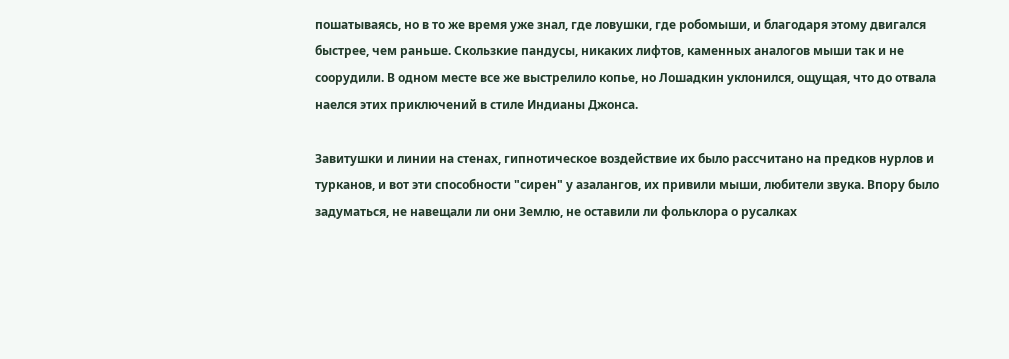пошатываясь, но в то же время уже знал, где ловушки, где робомыши, и благодаря этому двигался быстрее, чем раньше. Скользкие пандусы, никаких лифтов, каменных аналогов мыши так и не соорудили. В одном месте все же выстрелило копье, но Лошадкин уклонился, ощущая, что до отвала наелся этих приключений в стиле Индианы Джонса.

Завитушки и линии на стенах, гипнотическое воздействие их было рассчитано на предков нурлов и турканов, и вот эти способности "сирен" у азалангов, их привили мыши, любители звука. Впору было задуматься, не навещали ли они Землю, не оставили ли фольклора о русалках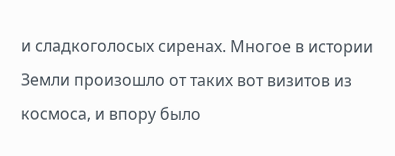и сладкоголосых сиренах. Многое в истории Земли произошло от таких вот визитов из космоса, и впору было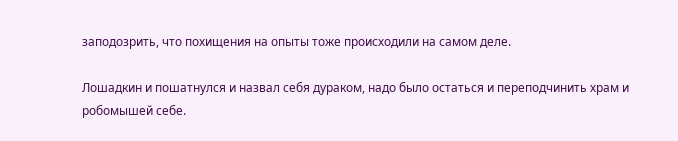заподозрить, что похищения на опыты тоже происходили на самом деле.

Лошадкин и пошатнулся и назвал себя дураком, надо было остаться и переподчинить храм и робомышей себе.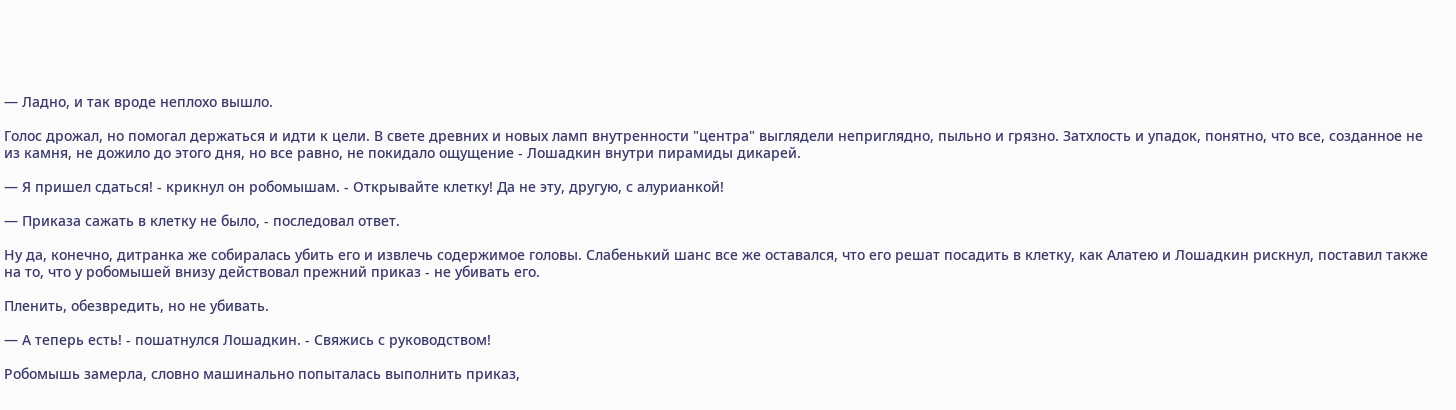— Ладно, и так вроде неплохо вышло.

Голос дрожал, но помогал держаться и идти к цели. В свете древних и новых ламп внутренности "центра" выглядели неприглядно, пыльно и грязно. Затхлость и упадок, понятно, что все, созданное не из камня, не дожило до этого дня, но все равно, не покидало ощущение - Лошадкин внутри пирамиды дикарей.

— Я пришел сдаться! - крикнул он робомышам. - Открывайте клетку! Да не эту, другую, с алурианкой!

— Приказа сажать в клетку не было, - последовал ответ.

Ну да, конечно, дитранка же собиралась убить его и извлечь содержимое головы. Слабенький шанс все же оставался, что его решат посадить в клетку, как Алатею и Лошадкин рискнул, поставил также на то, что у робомышей внизу действовал прежний приказ - не убивать его.

Пленить, обезвредить, но не убивать.

— А теперь есть! - пошатнулся Лошадкин. - Свяжись с руководством!

Робомышь замерла, словно машинально попыталась выполнить приказ,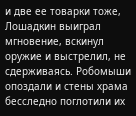и две ее товарки тоже, Лошадкин выиграл мгновение, вскинул оружие и выстрелил, не сдерживаясь. Робомыши опоздали и стены храма бесследно поглотили их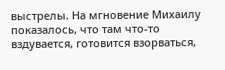выстрелы. На мгновение Михаилу показалось, что там что-то вздувается, готовится взорваться,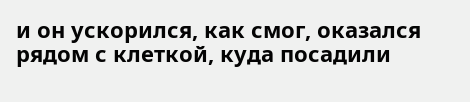и он ускорился, как смог, оказался рядом с клеткой, куда посадили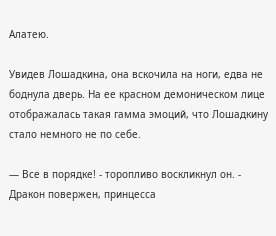Алатею.

Увидев Лошадкина, она вскочила на ноги, едва не боднула дверь. На ее красном демоническом лице отображалась такая гамма эмоций, что Лошадкину стало немного не по себе.

— Все в порядке! - торопливо воскликнул он. - Дракон повержен, принцесса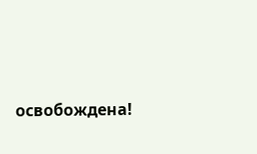освобождена!